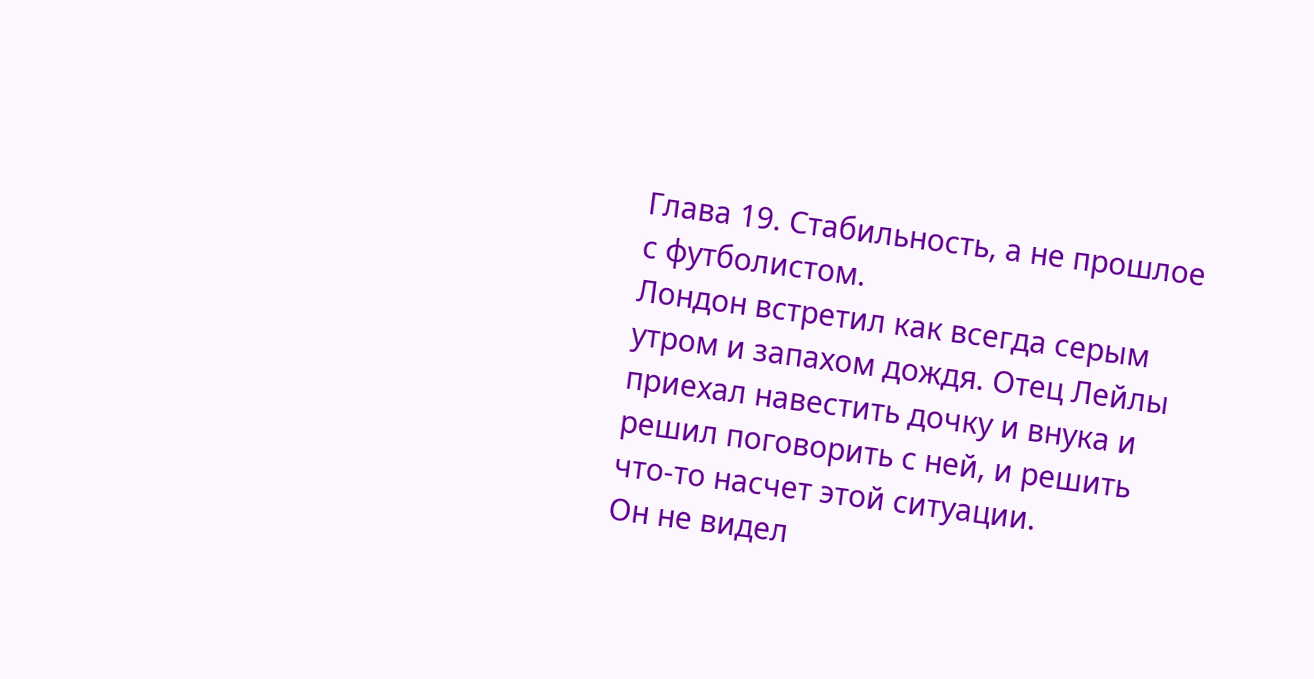Глава 19. Стабильность, а не прошлое с футболистом.
Лондон встретил как всегда серым утром и запахом дождя. Отец Лейлы приехал навестить дочку и внука и решил поговорить с ней, и решить что-то насчет этой ситуации.
Он не видел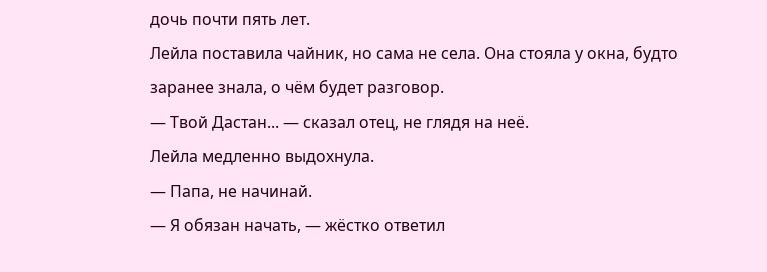дочь почти пять лет.
Лейла поставила чайник, но сама не села. Она стояла у окна, будто заранее знала, о чём будет разговор.
— Твой Дастан... — сказал отец, не глядя на неё.
Лейла медленно выдохнула.
— Папа, не начинай.
— Я обязан начать, — жёстко ответил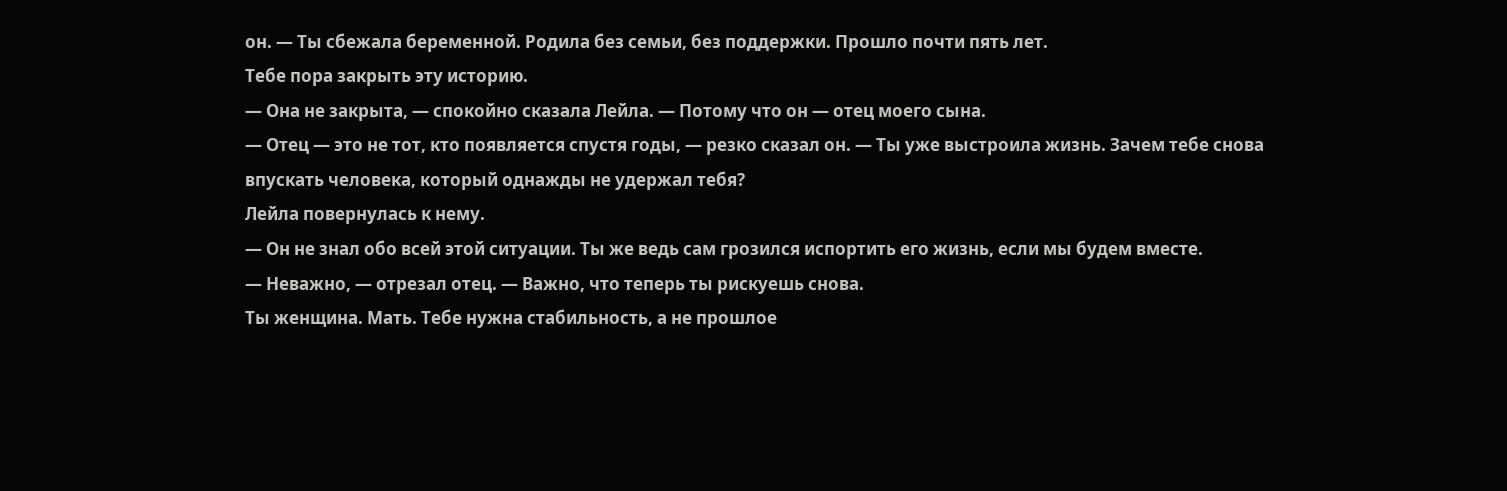он. — Ты сбежала беременной. Родила без семьи, без поддержки. Прошло почти пять лет.
Тебе пора закрыть эту историю.
— Она не закрыта, — спокойно сказала Лейла. — Потому что он — отец моего сына.
— Отец — это не тот, кто появляется спустя годы, — резко сказал он. — Ты уже выстроила жизнь. Зачем тебе снова впускать человека, который однажды не удержал тебя?
Лейла повернулась к нему.
— Он не знал обо всей этой ситуации. Ты же ведь сам грозился испортить его жизнь, если мы будем вместе.
— Неважно, — отрезал отец. — Важно, что теперь ты рискуешь снова.
Ты женщина. Мать. Тебе нужна стабильность, а не прошлое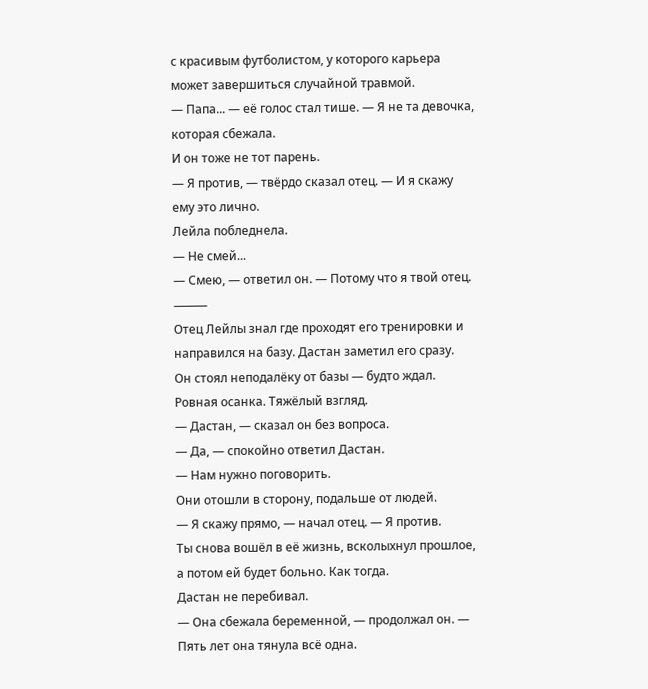с красивым футболистом, у которого карьера может завершиться случайной травмой.
— Папа... — её голос стал тише. — Я не та девочка, которая сбежала.
И он тоже не тот парень.
— Я против, — твёрдо сказал отец. — И я скажу ему это лично.
Лейла побледнела.
— Не смей...
— Смею, — ответил он. — Потому что я твой отец.
⸻
Отец Лейлы знал где проходят его тренировки и направился на базу. Дастан заметил его сразу.
Он стоял неподалёку от базы — будто ждал.
Ровная осанка. Тяжёлый взгляд.
— Дастан, — сказал он без вопроса.
— Да, — спокойно ответил Дастан.
— Нам нужно поговорить.
Они отошли в сторону, подальше от людей.
— Я скажу прямо, — начал отец. — Я против.
Ты снова вошёл в её жизнь, всколыхнул прошлое, а потом ей будет больно. Как тогда.
Дастан не перебивал.
— Она сбежала беременной, — продолжал он. — Пять лет она тянула всё одна.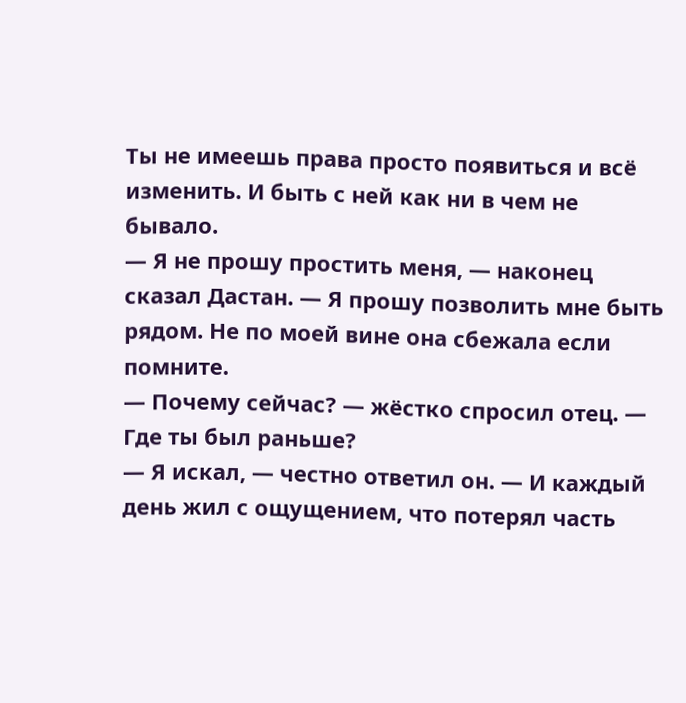Ты не имеешь права просто появиться и всё изменить. И быть с ней как ни в чем не бывало.
— Я не прошу простить меня, — наконец сказал Дастан. — Я прошу позволить мне быть рядом. Не по моей вине она сбежала если помните.
— Почему сейчас? — жёстко спросил отец. — Где ты был раньше?
— Я искал, — честно ответил он. — И каждый день жил с ощущением, что потерял часть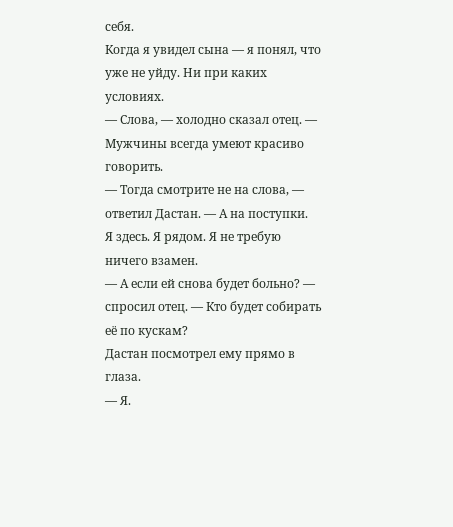себя.
Когда я увидел сына — я понял, что уже не уйду. Ни при каких условиях.
— Слова, — холодно сказал отец. — Мужчины всегда умеют красиво говорить.
— Тогда смотрите не на слова, — ответил Дастан. — А на поступки.
Я здесь. Я рядом. Я не требую ничего взамен.
— А если ей снова будет больно? — спросил отец. — Кто будет собирать её по кускам?
Дастан посмотрел ему прямо в глаза.
— Я.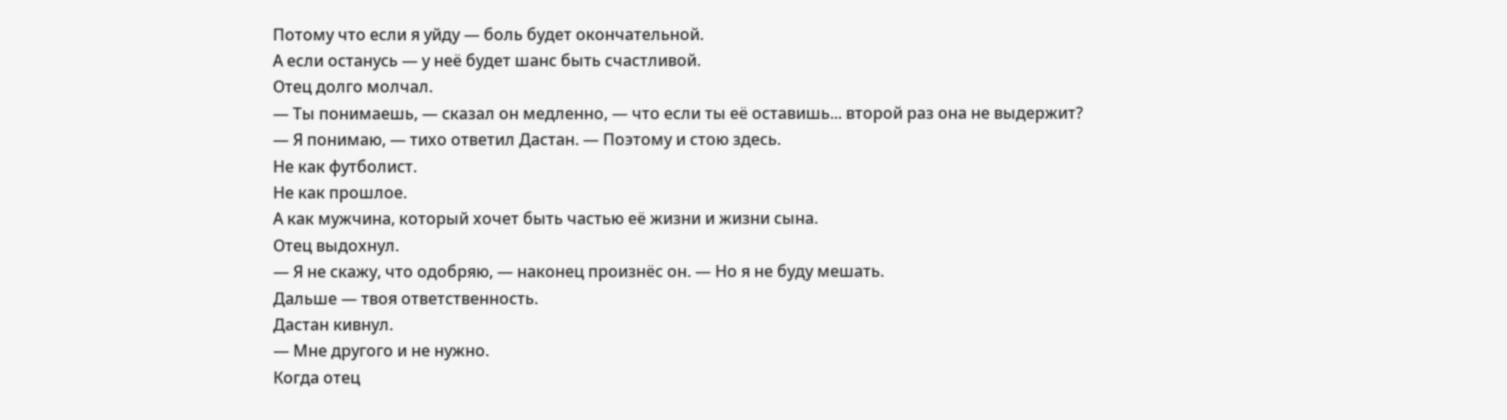Потому что если я уйду — боль будет окончательной.
А если останусь — у неё будет шанс быть счастливой.
Отец долго молчал.
— Ты понимаешь, — сказал он медленно, — что если ты её оставишь... второй раз она не выдержит?
— Я понимаю, — тихо ответил Дастан. — Поэтому и стою здесь.
Не как футболист.
Не как прошлое.
А как мужчина, который хочет быть частью её жизни и жизни сына.
Отец выдохнул.
— Я не скажу, что одобряю, — наконец произнёс он. — Но я не буду мешать.
Дальше — твоя ответственность.
Дастан кивнул.
— Мне другого и не нужно.
Когда отец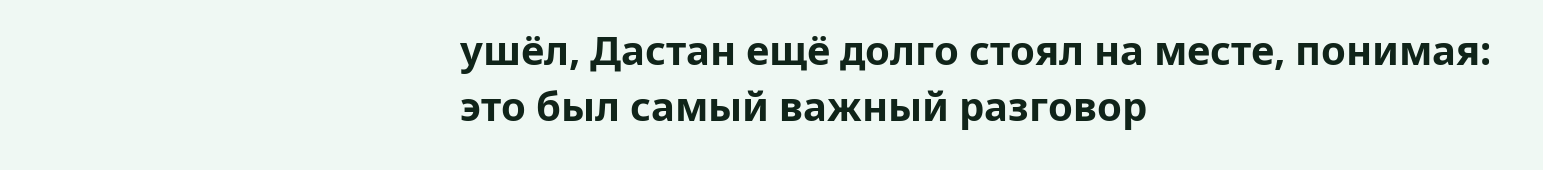ушёл, Дастан ещё долго стоял на месте, понимая:
это был самый важный разговор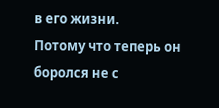в его жизни.
Потому что теперь он боролся не с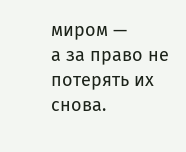миром —
а за право не потерять их снова.